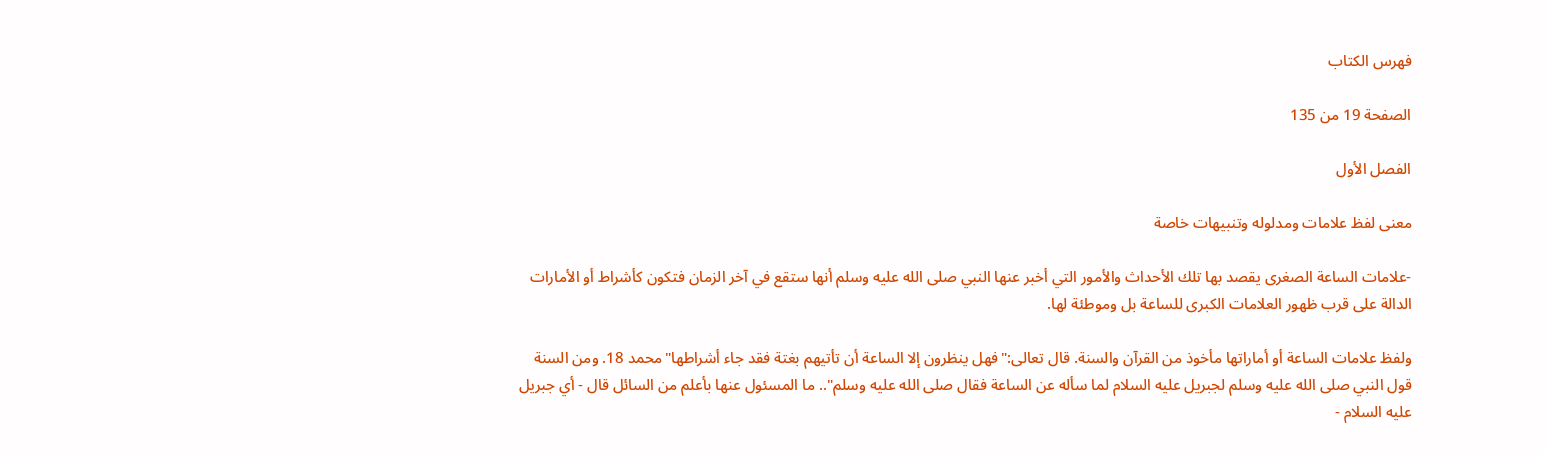فهرس الكتاب

الصفحة 19 من 135

الفصل الأول

معنى لفظ علامات ومدلوله وتنبيهات خاصة

-علامات الساعة الصغرى يقصد بها تلك الأحداث والأمور التي أخبر عنها النبي صلى الله عليه وسلم أنها ستقع في آخر الزمان فتكون كأشراط أو الأمارات الدالة على قرب ظهور العلامات الكبرى للساعة بل وموطئة لها.

ولفظ علامات الساعة أو أماراتها مأخوذ من القرآن والسنة. قال تعالى:"فهل ينظرون إلا الساعة أن تأتيهم بغتة فقد جاء أشراطها"محمد 18. ومن السنة قول النبي صلى الله عليه وسلم لجبريل عليه السلام لما سأله عن الساعة فقال صلى الله عليه وسلم".. ما المسئول عنها بأعلم من السائل قال - أي جبريل عليه السلام -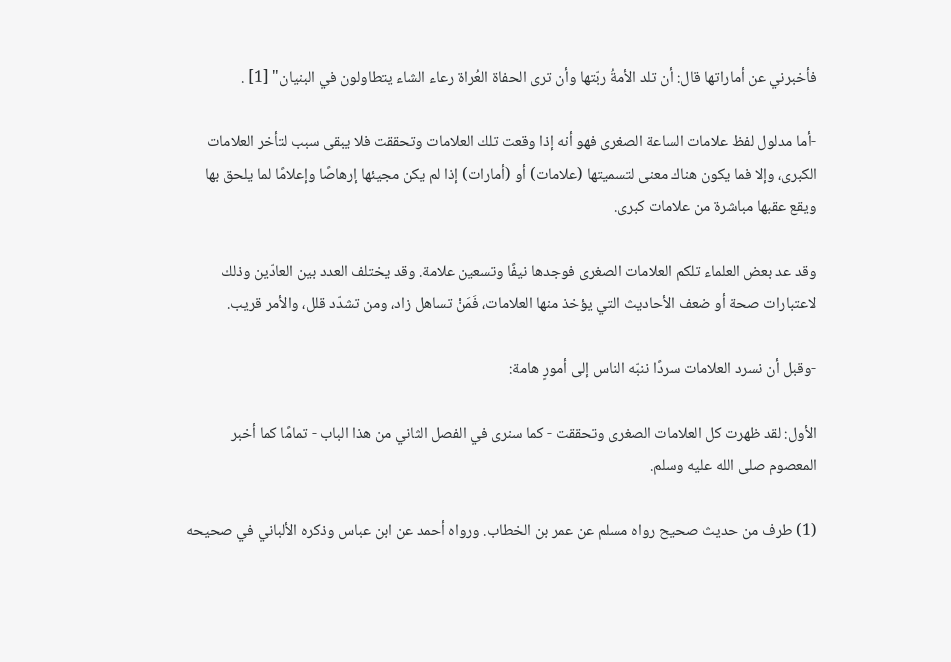فأخبرني عن أماراتها قال: أن تلد الأمةُ ربّتها وأن ترى الحفاة العُراة رعاء الشاء يتطاولون في البنيان" [1] .

-أما مدلول لفظ علامات الساعة الصغرى فهو أنه إذا وقعت تلك العلامات وتحققت فلا يبقى سبب لتأخر العلامات الكبرى، وإلا فما يكون هناك معنى لتسميتها (علامات) أو (أمارات) إذا لم يكن مجيئها إرهاصًا وإعلامًا لما يلحق بها ويقع عقبها مباشرة من علامات كبرى.

وقد عد بعض العلماء تلكم العلامات الصغرى فوجدها نيفًا وتسعين علامة. وقد يختلف العدد بين العادّين وذلك لاعتبارات صحة أو ضعف الأحاديث التي يؤخذ منها العلامات، فَمَنْ تساهل زاد، ومن تشدّد قلل، والأمر قريب.

-وقبل أن نسرد العلامات سردًا ننبّه الناس إلى أمورٍ هامة:

الأول: لقد ظهرت كل العلامات الصغرى وتحققت - كما سنرى في الفصل الثاني من هذا الباب - تمامًا كما أخبر المعصوم صلى الله عليه وسلم.

(1) طرف من حديث صحيح رواه مسلم عن عمر بن الخطاب. ورواه أحمد عن ابن عباس وذكره الألباني في صحيحه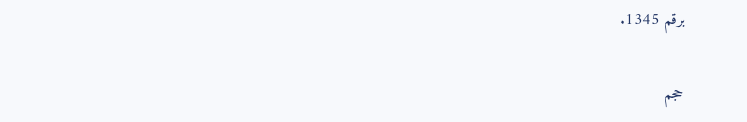برقم 1345.

حجم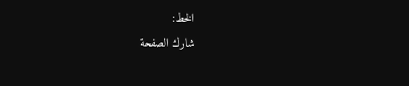الخط:
شارك الصفحة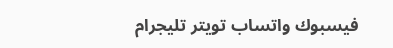فيسبوك واتساب تويتر تليجرام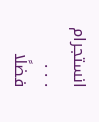انستجرام
. . .
فضلًا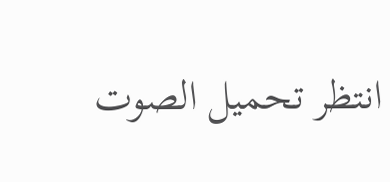انتظر تحميل الصوت